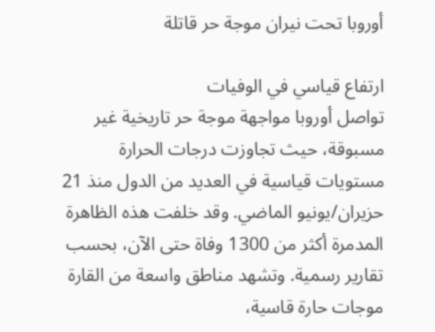أوروبا تحت نيران موجة حر قاتلة

ارتفاع قياسي في الوفيات
تواصل أوروبا مواجهة موجة حر تاريخية غير مسبوقة، حيث تجاوزت درجات الحرارة مستويات قياسية في العديد من الدول منذ 21 حزيران/يونيو الماضي. وقد خلفت هذه الظاهرة المدمرة أكثر من 1300 وفاة حتى الآن، بحسب تقارير رسمية. وتشهد مناطق واسعة من القارة موجات حارة قاسية،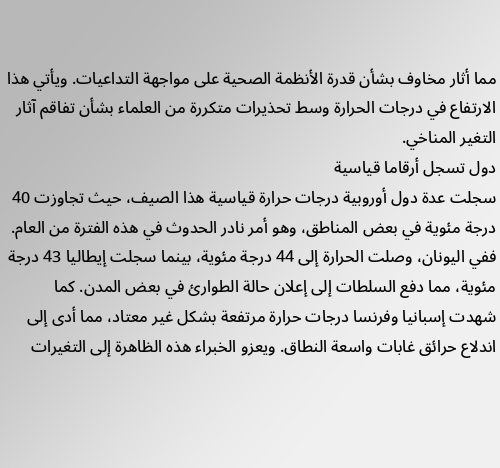مما أثار مخاوف بشأن قدرة الأنظمة الصحية على مواجهة التداعيات. ويأتي هذا الارتفاع في درجات الحرارة وسط تحذيرات متكررة من العلماء بشأن تفاقم آثار التغير المناخي.
دول تسجل أرقاما قياسية
سجلت عدة دول أوروبية درجات حرارة قياسية هذا الصيف، حيث تجاوزت 40 درجة مئوية في بعض المناطق، وهو أمر نادر الحدوث في هذه الفترة من العام. ففي اليونان، وصلت الحرارة إلى 44 درجة مئوية، بينما سجلت إيطاليا 43 درجة مئوية، مما دفع السلطات إلى إعلان حالة الطوارئ في بعض المدن. كما شهدت إسبانيا وفرنسا درجات حرارة مرتفعة بشكل غير معتاد، مما أدى إلى اندلاع حرائق غابات واسعة النطاق. ويعزو الخبراء هذه الظاهرة إلى التغيرات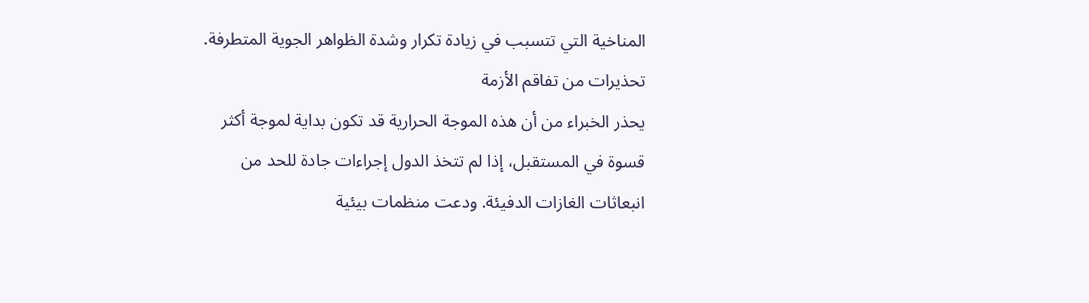المناخية التي تتسبب في زيادة تكرار وشدة الظواهر الجوية المتطرفة.
تحذيرات من تفاقم الأزمة
يحذر الخبراء من أن هذه الموجة الحرارية قد تكون بداية لموجة أكثر قسوة في المستقبل، إذا لم تتخذ الدول إجراءات جادة للحد من انبعاثات الغازات الدفيئة. ودعت منظمات بيئية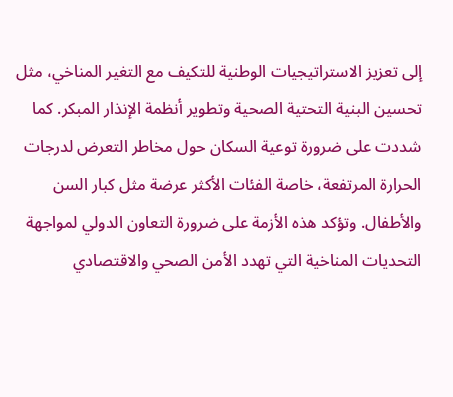إلى تعزيز الاستراتيجيات الوطنية للتكيف مع التغير المناخي، مثل تحسين البنية التحتية الصحية وتطوير أنظمة الإنذار المبكر. كما شددت على ضرورة توعية السكان حول مخاطر التعرض لدرجات الحرارة المرتفعة، خاصة الفئات الأكثر عرضة مثل كبار السن والأطفال. وتؤكد هذه الأزمة على ضرورة التعاون الدولي لمواجهة التحديات المناخية التي تهدد الأمن الصحي والاقتصادي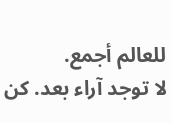للعالم أجمع.
لا توجد آراء بعد. كن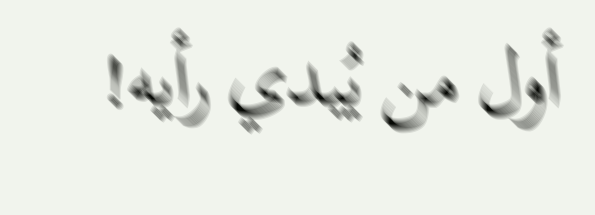أول من يُبدي رأيه!